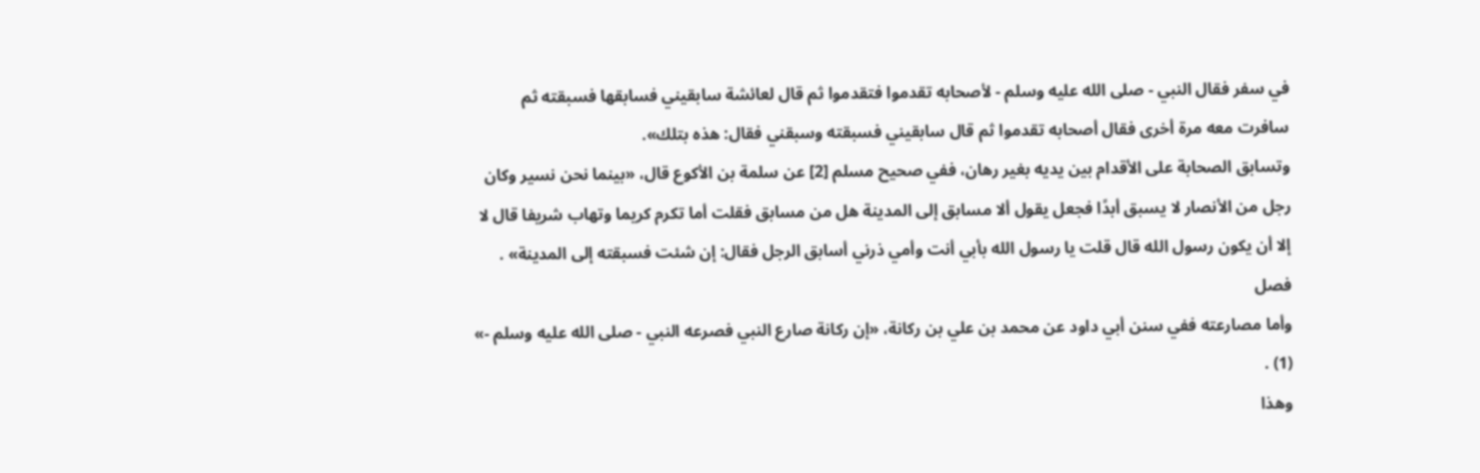في سفر فقال النبي - صلى الله عليه وسلم - لأصحابه تقدموا فتقدموا ثم قال لعائشة سابقيني فسابقها فسبقته ثم سافرت معه مرة أخرى فقال أصحابه تقدموا ثم قال سابقيني فسبقته وسبقني فقال: هذه بتلك».
وتسابق الصحابة على الأقدام بين يديه بغير رهان، ففي صحيح مسلم [2] عن سلمة بن الأكوع قال، «بينما نحن نسير وكان رجل من الأنصار لا يسبق أبدًا فجعل يقول ألا مسابق إلى المدينة هل من مسابق فقلت أما تكرم كريما وتهاب شريفا قال لا إلا أن يكون رسول الله قال قلت يا رسول الله بأبي أنت وأمي ذرني أسابق الرجل فقال: إن شئت فسبقته إلى المدينة» .
فصل
وأما مصارعته ففي سنن أبي داود عن محمد بن علي بن ركانة، «إن ركانة صارع النبي فصرعه النبي - صلى الله عليه وسلم -» (1) .
وهذا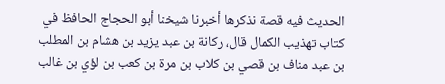الحديث فيه قصة نذكرها أخبرنا شيخنا أبو الحجاج الحافظ في كتاب تهذيب الكمال قال، ركانة بن عبد يزيد بن هشام بن المطلب بن عبد مناف بن قصي بن كلاب بن مرة بن كعب بن لؤي بن غالب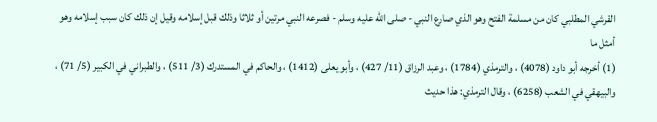القرشي المطلبي كان من مسلمة الفتح وهو الذي صارع النبي - صلى الله عليه وسلم - فصرعه النبي مرتين أو ثلاثا وذلك قبل إسلامه وقيل إن ذلك كان سبب إسلامه وهو أمثل ما
(1) أخرجه أبو داود (4078) ، والترمذي (1784) ، وعبد الرزاق (11/ 427) ، وأبو يعلى (1412) ، والحاكم في المستدرك (3/ 511) ، والطبراني في الكبير (5/ 71) ، والبيهقي في الشعب (6258) ، وقال الترمذي: هذا حديث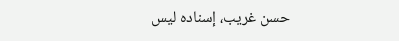حسن غريب، إسناده ليس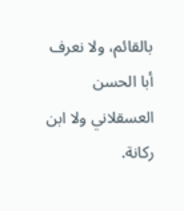بالقائم، ولا نعرف أبا الحسن العسقلاني ولا ابن ركانة.